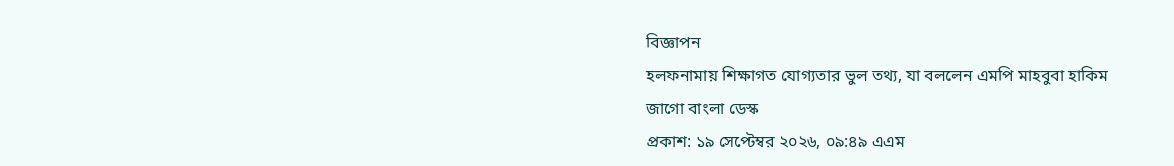বিজ্ঞাপন
হলফনামায় শিক্ষাগত যোগ্যতার ভুল তথ্য, যা বললেন এমপি মাহবুবা হাকিম
জাগো বাংলা ডেস্ক
প্রকাশ: ১৯ সেপ্টেম্বর ২০২৬, ০৯:৪৯ এএম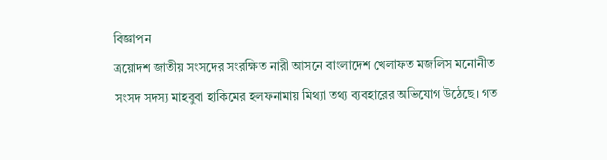বিজ্ঞাপন
ত্রয়োদশ জাতীয় সংসদের সংরক্ষিত নারী আসনে বাংলাদেশ খেলাফত মজলিস মনোনীত সংসদ সদস্য মাহবুবা হাকিমের হলফনামায় মিথ্যা তথ্য ব্যবহারের অভিযোগ উঠেছে। গত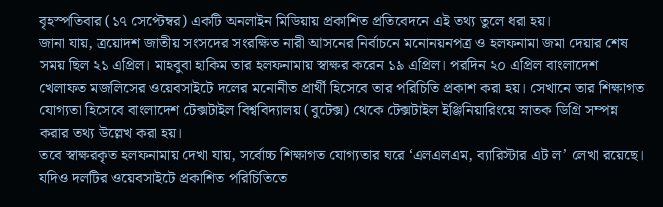বৃহস্পতিবার (১৭ সেপ্টেম্বর) একটি অনলাইন মিডিয়ায় প্রকাশিত প্রতিবেদনে এই তথ্য তুলে ধরা হয়।
জানা যায়, ত্রয়োদশ জাতীয় সংসদের সংরক্ষিত নারী আসনের নির্বাচনে মনোনয়নপত্র ও হলফনামা জমা দেয়ার শেষ সময় ছিল ২১ এপ্রিল। মাহবুবা হাকিম তার হলফনামায় স্বাক্ষর করেন ১৯ এপ্রিল। পরদিন ২০ এপ্রিল বাংলাদেশ খেলাফত মজলিসের ওয়েবসাইটে দলের মনোনীত প্রার্থী হিসেবে তার পরিচিতি প্রকাশ করা হয়। সেখানে তার শিক্ষাগত যোগ্যতা হিসেবে বাংলাদেশ টেক্সটাইল বিশ্ববিদ্যালয় (বুটেক্স) থেকে টেক্সটাইল ইঞ্জিনিয়ারিংয়ে স্নাতক ডিগ্রি সম্পন্ন করার তথ্য উল্লেখ করা হয়।
তবে স্বাক্ষরকৃত হলফনামায় দেখা যায়, সর্বোচ্চ শিক্ষাগত যোগ্যতার ঘরে ‘এলএলএম, ব্যারিস্টার এট ল’ লেখা রয়েছে। যদিও দলটির ওয়েবসাইটে প্রকাশিত পরিচিতিতে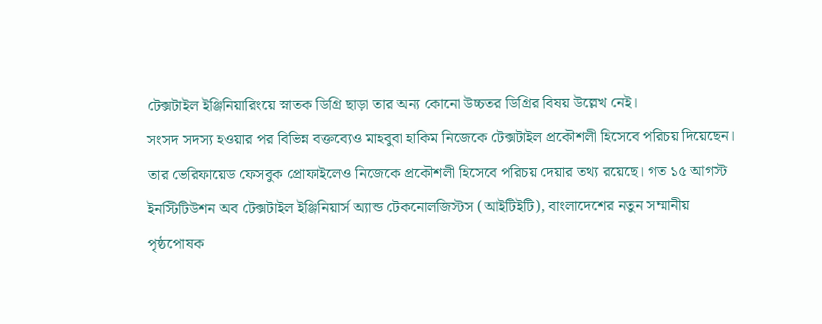টেক্সটাইল ইঞ্জিনিয়ারিংয়ে স্নাতক ডিগ্রি ছাড়া তার অন্য কোনো উচ্চতর ডিগ্রির বিষয় উল্লেখ নেই।
সংসদ সদস্য হওয়ার পর বিভিন্ন বক্তব্যেও মাহবুবা হাকিম নিজেকে টেক্সটাইল প্রকৌশলী হিসেবে পরিচয় দিয়েছেন। তার ভেরিফায়েড ফেসবুক প্রোফাইলেও নিজেকে প্রকৌশলী হিসেবে পরিচয় দেয়ার তথ্য রয়েছে। গত ১৫ আগস্ট ইনস্টিটিউশন অব টেক্সটাইল ইঞ্জিনিয়ার্স অ্যান্ড টেকনোলজিস্টস (আইটিইটি), বাংলাদেশের নতুন সম্মানীয় পৃষ্ঠপোষক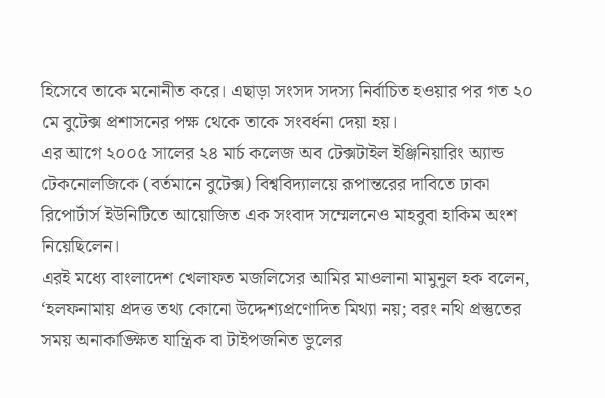হিসেবে তাকে মনোনীত করে। এছাড়া সংসদ সদস্য নির্বাচিত হওয়ার পর গত ২০ মে বুটেক্স প্রশাসনের পক্ষ থেকে তাকে সংবর্ধনা দেয়া হয়।
এর আগে ২০০৫ সালের ২৪ মার্চ কলেজ অব টেক্সটাইল ইঞ্জিনিয়ারিং অ্যান্ড টেকনোলজিকে (বর্তমানে বুটেক্স) বিশ্ববিদ্যালয়ে রূপান্তরের দাবিতে ঢাকা রিপোর্টার্স ইউনিটিতে আয়োজিত এক সংবাদ সম্মেলনেও মাহবুবা হাকিম অংশ নিয়েছিলেন।
এরই মধ্যে বাংলাদেশ খেলাফত মজলিসের আমির মাওলানা মামুনুল হক বলেন, ‘হলফনামায় প্রদত্ত তথ্য কোনো উদ্দেশ্যপ্রণোদিত মিথ্যা নয়; বরং নথি প্রস্তুতের সময় অনাকাঙ্ক্ষিত যান্ত্রিক বা টাইপজনিত ভুলের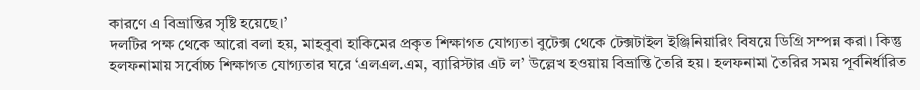কারণে এ বিভ্রান্তির সৃষ্টি হয়েছে।’
দলটির পক্ষ থেকে আরো বলা হয়, মাহবুবা হাকিমের প্রকৃত শিক্ষাগত যোগ্যতা বুটেক্স থেকে টেক্সটাইল ইঞ্জিনিয়ারিং বিষয়ে ডিগ্রি সম্পন্ন করা। কিন্তু হলফনামায় সর্বোচ্চ শিক্ষাগত যোগ্যতার ঘরে ‘এলএল.এম, ব্যারিস্টার এট ল’ উল্লেখ হওয়ায় বিভ্রান্তি তৈরি হয়। হলফনামা তৈরির সময় পূর্বনির্ধারিত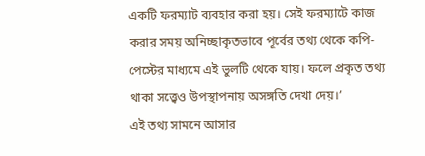একটি ফরম্যাট ব্যবহার করা হয়। সেই ফরম্যাটে কাজ করার সময় অনিচ্ছাকৃতভাবে পূর্বের তথ্য থেকে কপি-পেস্টের মাধ্যমে এই ভুলটি থেকে যায়। ফলে প্রকৃত তথ্য থাকা সত্ত্বেও উপস্থাপনায় অসঙ্গতি দেখা দেয়।’
এই তথ্য সামনে আসার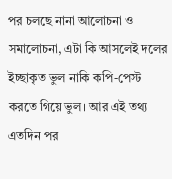পর চলছে নানা আলোচনা ও সমালোচনা, এটা কি আসলেই দলের ইচ্ছাকৃত ভুল নাকি কপি-পেস্ট করতে গিয়ে ভুল। আর এই তথ্য এতদিন পর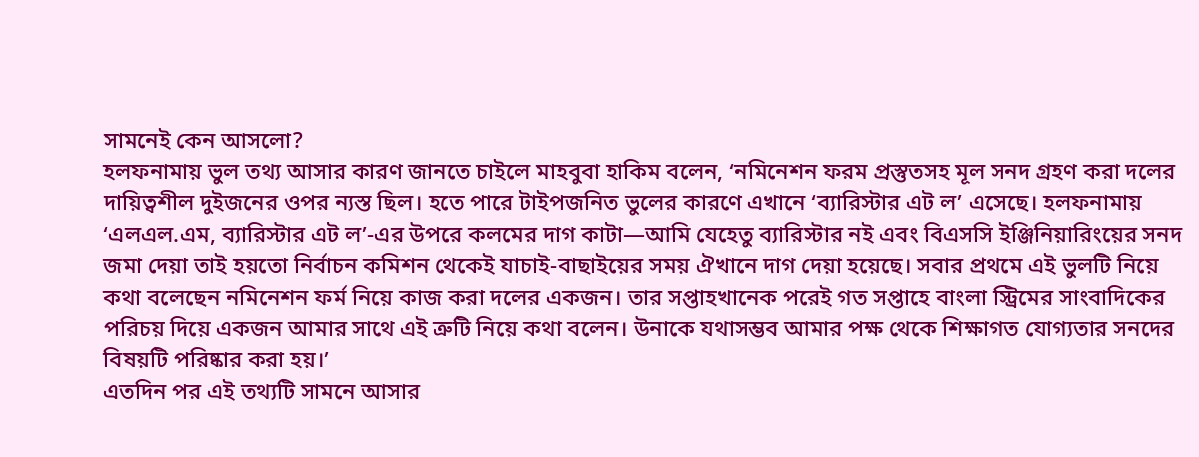সামনেই কেন আসলো?
হলফনামায় ভুল তথ্য আসার কারণ জানতে চাইলে মাহবুবা হাকিম বলেন, ‘নমিনেশন ফরম প্রস্তুতসহ মূল সনদ গ্রহণ করা দলের দায়িত্বশীল দুইজনের ওপর ন্যস্ত ছিল। হতে পারে টাইপজনিত ভুলের কারণে এখানে ‘ব্যারিস্টার এট ল’ এসেছে। হলফনামায় ‘এলএল.এম, ব্যারিস্টার এট ল’-এর উপরে কলমের দাগ কাটা—আমি যেহেতু ব্যারিস্টার নই এবং বিএসসি ইঞ্জিনিয়ারিংয়ের সনদ জমা দেয়া তাই হয়তো নির্বাচন কমিশন থেকেই যাচাই-বাছাইয়ের সময় ঐখানে দাগ দেয়া হয়েছে। সবার প্রথমে এই ভুলটি নিয়ে কথা বলেছেন নমিনেশন ফর্ম নিয়ে কাজ করা দলের একজন। তার সপ্তাহখানেক পরেই গত সপ্তাহে বাংলা স্ট্রিমের সাংবাদিকের পরিচয় দিয়ে একজন আমার সাথে এই ত্রুটি নিয়ে কথা বলেন। উনাকে যথাসম্ভব আমার পক্ষ থেকে শিক্ষাগত যোগ্যতার সনদের বিষয়টি পরিষ্কার করা হয়।’
এতদিন পর এই তথ্যটি সামনে আসার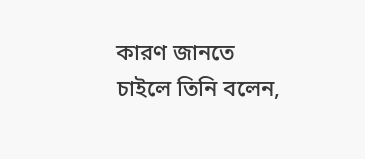কারণ জানতে চাইলে তিনি বলেন,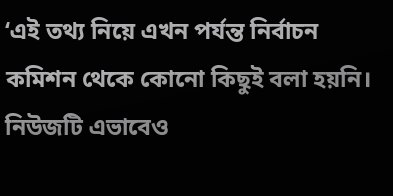‘এই তথ্য নিয়ে এখন পর্যন্ত নির্বাচন কমিশন থেকে কোনো কিছুই বলা হয়নি। নিউজটি এভাবেও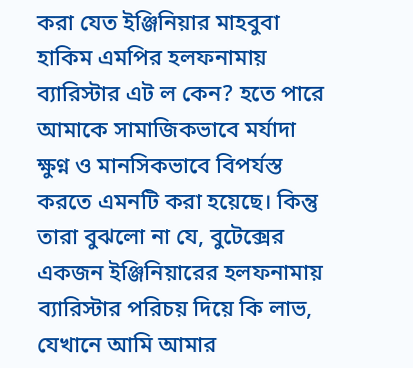করা যেত ইঞ্জিনিয়ার মাহবুবা হাকিম এমপির হলফনামায় ব্যারিস্টার এট ল কেন? হতে পারে আমাকে সামাজিকভাবে মর্যাদা ক্ষুণ্ন ও মানসিকভাবে বিপর্যস্ত করতে এমনটি করা হয়েছে। কিন্তু তারা বুঝলো না যে, বুটেক্সের একজন ইঞ্জিনিয়ারের হলফনামায় ব্যারিস্টার পরিচয় দিয়ে কি লাভ, যেখানে আমি আমার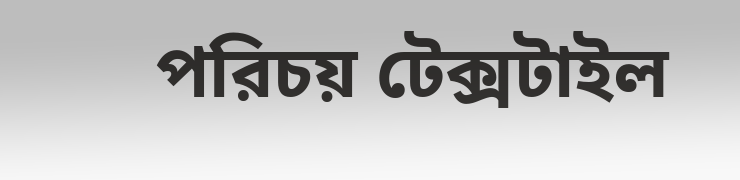পরিচয় টেক্সটাইল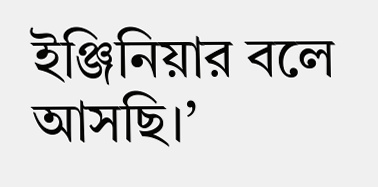ইঞ্জিনিয়ার বলে আসছি।’